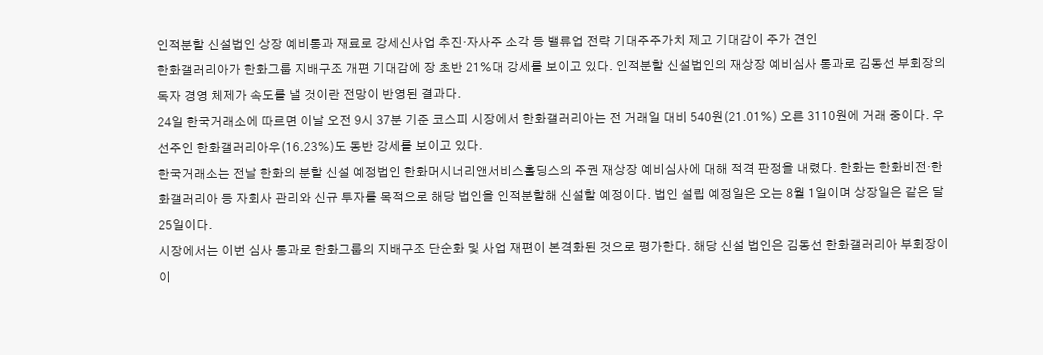인적분할 신설법인 상장 예비통과 재료로 강세신사업 추진·자사주 소각 등 밸류업 전략 기대주주가치 제고 기대감이 주가 견인
한화갤러리아가 한화그룹 지배구조 개편 기대감에 장 초반 21%대 강세를 보이고 있다. 인적분할 신설법인의 재상장 예비심사 통과로 김동선 부회장의 독자 경영 체제가 속도를 낼 것이란 전망이 반영된 결과다.
24일 한국거래소에 따르면 이날 오전 9시 37분 기준 코스피 시장에서 한화갤러리아는 전 거래일 대비 540원(21.01%) 오른 3110원에 거래 중이다. 우선주인 한화갤러리아우(16.23%)도 동반 강세를 보이고 있다.
한국거래소는 전날 한화의 분할 신설 예정법인 한화머시너리앤서비스홀딩스의 주권 재상장 예비심사에 대해 적격 판정을 내렸다. 한화는 한화비전·한화갤러리아 등 자회사 관리와 신규 투자를 목적으로 해당 법인을 인적분할해 신설할 예정이다. 법인 설립 예정일은 오는 8월 1일이며 상장일은 같은 달 25일이다.
시장에서는 이번 심사 통과로 한화그룹의 지배구조 단순화 및 사업 재편이 본격화된 것으로 평가한다. 해당 신설 법인은 김동선 한화갤러리아 부회장이 이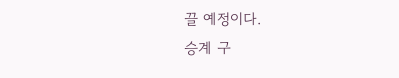끌 예정이다.
승계 구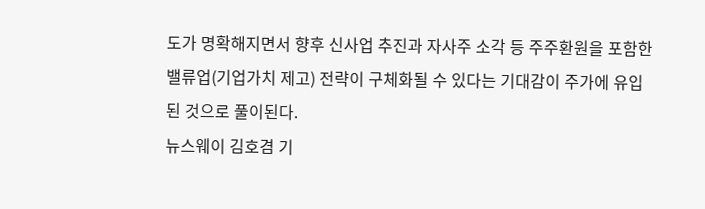도가 명확해지면서 향후 신사업 추진과 자사주 소각 등 주주환원을 포함한 밸류업(기업가치 제고) 전략이 구체화될 수 있다는 기대감이 주가에 유입된 것으로 풀이된다.
뉴스웨이 김호겸 기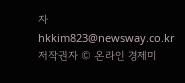자
hkkim823@newsway.co.kr
저작권자 © 온라인 경제미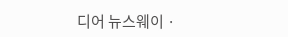디어 뉴스웨이 ·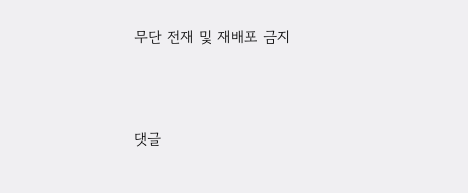무단 전재 및 재배포 금지





댓글